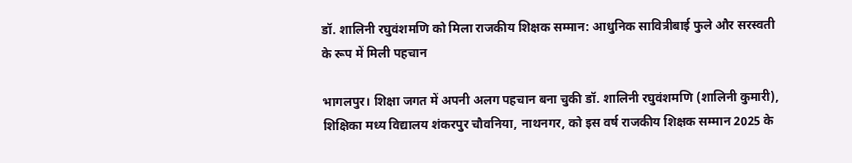डॉ. शालिनी रघुवंशमणि को मिला राजकीय शिक्षक सम्मान: आधुनिक सावित्रीबाई फुले और सरस्वती के रूप में मिली पहचान

भागलपुर। शिक्षा जगत में अपनी अलग पहचान बना चुकी डॉ. शालिनी रघुवंशमणि (शालिनी कुमारी), शिक्षिका मध्य विद्यालय शंकरपुर चौवनिया, नाथनगर, को इस वर्ष राजकीय शिक्षक सम्मान 2025 के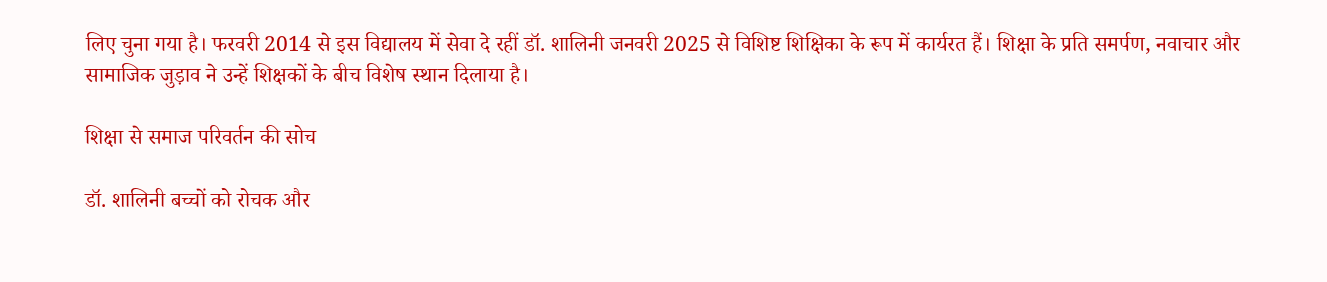लिए चुना गया है। फरवरी 2014 से इस विद्यालय में सेवा दे रहीं डॉ. शालिनी जनवरी 2025 से विशिष्ट शिक्षिका के रूप में कार्यरत हैं। शिक्षा के प्रति समर्पण, नवाचार और सामाजिक जुड़ाव ने उन्हें शिक्षकों के बीच विशेष स्थान दिलाया है।

शिक्षा से समाज परिवर्तन की सोच

डॉ. शालिनी बच्चों को रोचक और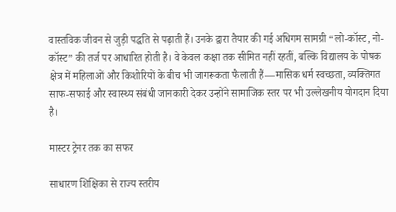वास्तविक जीवन से जुड़ी पद्धति से पढ़ाती हैं। उनके द्वारा तैयार की गई अधिगम सामग्री “लो-कॉस्ट, नो-कॉस्ट” की तर्ज पर आधारित होती है। वे केवल कक्षा तक सीमित नहीं रहतीं, बल्कि विद्यालय के पोषक क्षेत्र में महिलाओं और किशोरियों के बीच भी जागरूकता फैलाती हैं—मासिक धर्म स्वच्छता, व्यक्तिगत साफ-सफाई और स्वास्थ्य संबंधी जानकारी देकर उन्होंने सामाजिक स्तर पर भी उल्लेखनीय योगदान दिया है।

मास्टर ट्रेनर तक का सफर

साधारण शिक्षिका से राज्य स्तरीय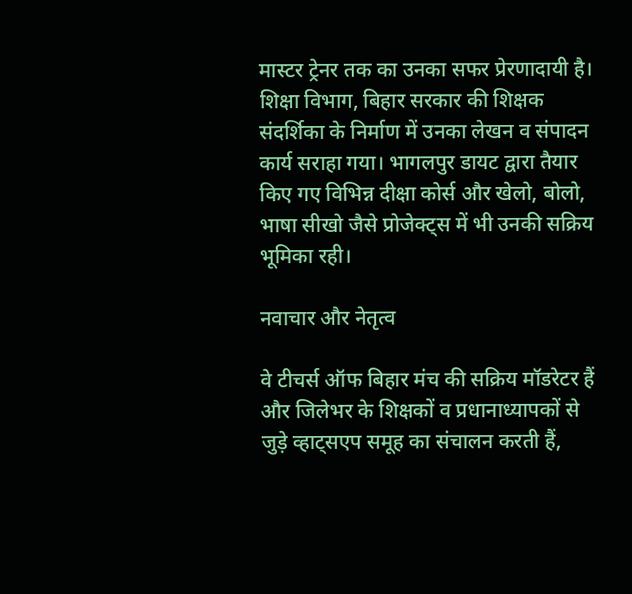मास्टर ट्रेनर तक का उनका सफर प्रेरणादायी है। शिक्षा विभाग, बिहार सरकार की शिक्षक संदर्शिका के निर्माण में उनका लेखन व संपादन कार्य सराहा गया। भागलपुर डायट द्वारा तैयार किए गए विभिन्न दीक्षा कोर्स और खेलो, बोलो, भाषा सीखो जैसे प्रोजेक्ट्स में भी उनकी सक्रिय भूमिका रही।

नवाचार और नेतृत्व

वे टीचर्स ऑफ बिहार मंच की सक्रिय मॉडरेटर हैं और जिलेभर के शिक्षकों व प्रधानाध्यापकों से जुड़े व्हाट्सएप समूह का संचालन करती हैं,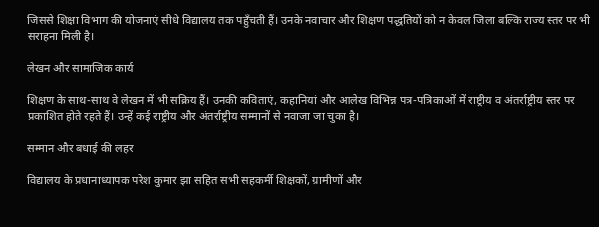जिससे शिक्षा विभाग की योजनाएं सीधे विद्यालय तक पहुँचती हैं। उनके नवाचार और शिक्षण पद्धतियों को न केवल जिला बल्कि राज्य स्तर पर भी सराहना मिली है।

लेखन और सामाजिक कार्य

शिक्षण के साथ-साथ वे लेखन में भी सक्रिय हैं। उनकी कविताएं, कहानियां और आलेख विभिन्न पत्र-पत्रिकाओं में राष्ट्रीय व अंतर्राष्ट्रीय स्तर पर प्रकाशित होते रहते हैं। उन्हें कई राष्ट्रीय और अंतर्राष्ट्रीय सम्मानों से नवाजा जा चुका है।

सम्मान और बधाई की लहर

विद्यालय के प्रधानाध्यापक परेश कुमार झा सहित सभी सहकर्मी शिक्षकों, ग्रामीणों और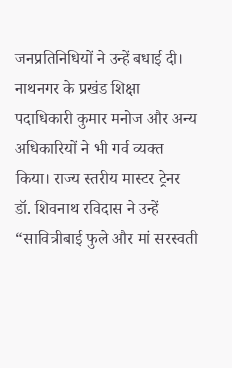जनप्रतिनिधियों ने उन्हें बधाई दी। नाथनगर के प्रखंड शिक्षा पदाधिकारी कुमार मनोज और अन्य अधिकारियों ने भी गर्व व्यक्त किया। राज्य स्तरीय मास्टर ट्रेनर डॉ. शिवनाथ रविदास ने उन्हें “सावित्रीबाई फुले और मां सरस्वती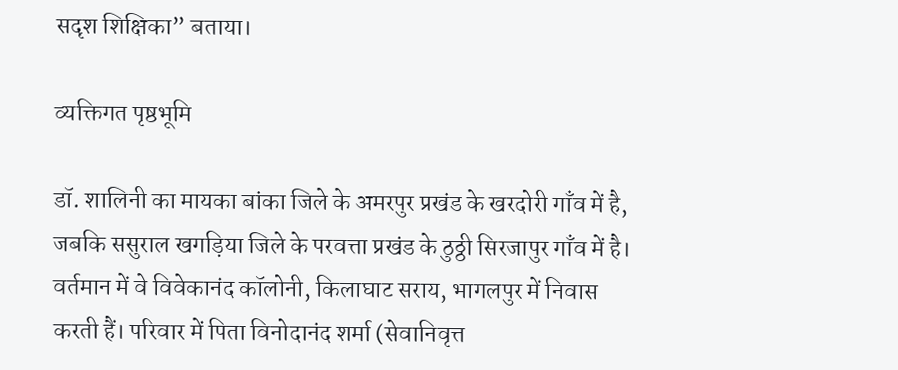सदृश शिक्षिका” बताया।

व्यक्तिगत पृष्ठभूमि

डॉ. शालिनी का मायका बांका जिले के अमरपुर प्रखंड के खरदोरी गाँव में है, जबकि ससुराल खगड़िया जिले के परवत्ता प्रखंड के ठुठ्ठी सिरजापुर गाँव में है। वर्तमान में वे विवेकानंद कॉलोनी, किलाघाट सराय, भागलपुर में निवास करती हैं। परिवार में पिता विनोदानंद शर्मा (सेवानिवृत्त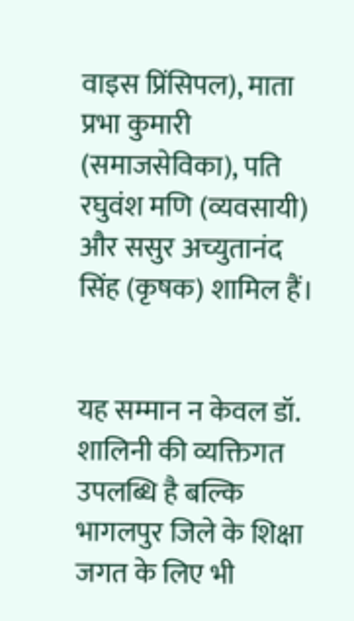वाइस प्रिंसिपल), माता प्रभा कुमारी (समाजसेविका), पति रघुवंश मणि (व्यवसायी) और ससुर अच्युतानंद सिंह (कृषक) शामिल हैं।


यह सम्मान न केवल डॉ. शालिनी की व्यक्तिगत उपलब्धि है बल्कि भागलपुर जिले के शिक्षा जगत के लिए भी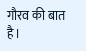गौरव की बात है।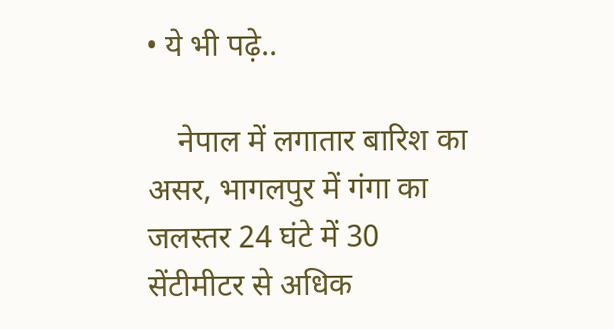• ये भी पढ़े..

    नेपाल में लगातार बारिश का असर, भागलपुर में गंगा का जलस्तर 24 घंटे में 30 सेंटीमीटर से अधिक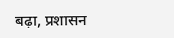बढ़ा, प्रशासन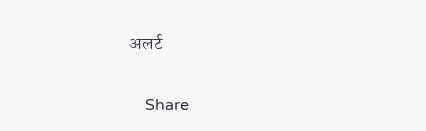अलर्ट

    Share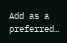Add as a preferred…